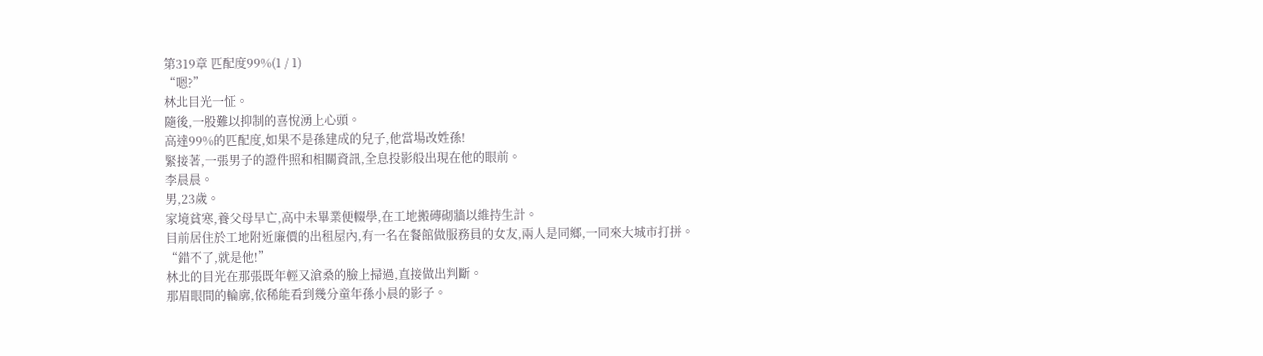第319章 匹配度99%(1 / 1)
“嗯?”
林北目光一怔。
隨後,一股難以抑制的喜悅湧上心頭。
高達99%的匹配度,如果不是孫建成的兒子,他當場改姓孫!
緊接著,一張男子的證件照和相關資訊,全息投影般出現在他的眼前。
李晨晨。
男,23歲。
家境貧寒,養父母早亡,高中未畢業便輟學,在工地搬磚砌牆以維持生計。
目前居住於工地附近廉價的出租屋內,有一名在餐館做服務員的女友,兩人是同鄉,一同來大城市打拼。
“錯不了,就是他!”
林北的目光在那張既年輕又滄桑的臉上掃過,直接做出判斷。
那眉眼間的輪廓,依稀能看到幾分童年孫小晨的影子。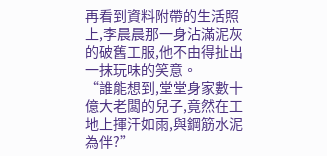再看到資料附帶的生活照上,李晨晨那一身沾滿泥灰的破舊工服,他不由得扯出一抹玩味的笑意。
“誰能想到,堂堂身家數十億大老闆的兒子,竟然在工地上揮汗如雨,與鋼筋水泥為伴?”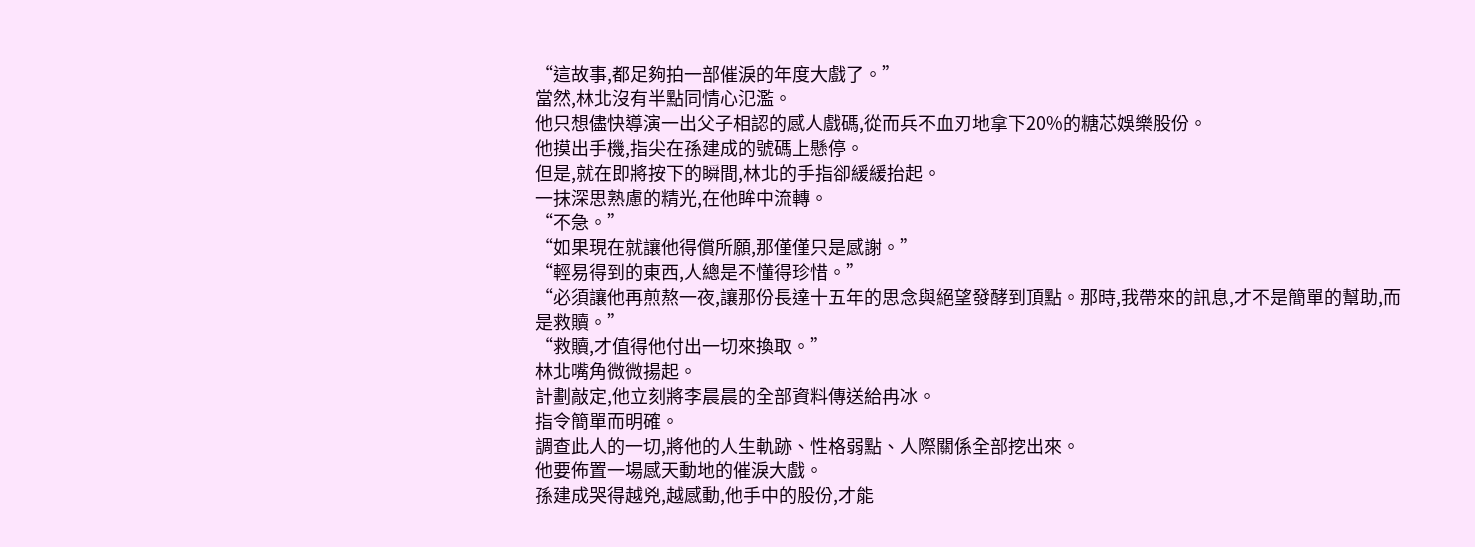“這故事,都足夠拍一部催淚的年度大戲了。”
當然,林北沒有半點同情心氾濫。
他只想儘快導演一出父子相認的感人戲碼,從而兵不血刃地拿下20%的糖芯娛樂股份。
他摸出手機,指尖在孫建成的號碼上懸停。
但是,就在即將按下的瞬間,林北的手指卻緩緩抬起。
一抹深思熟慮的精光,在他眸中流轉。
“不急。”
“如果現在就讓他得償所願,那僅僅只是感謝。”
“輕易得到的東西,人總是不懂得珍惜。”
“必須讓他再煎熬一夜,讓那份長達十五年的思念與絕望發酵到頂點。那時,我帶來的訊息,才不是簡單的幫助,而是救贖。”
“救贖,才值得他付出一切來換取。”
林北嘴角微微揚起。
計劃敲定,他立刻將李晨晨的全部資料傳送給冉冰。
指令簡單而明確。
調查此人的一切,將他的人生軌跡、性格弱點、人際關係全部挖出來。
他要佈置一場感天動地的催淚大戲。
孫建成哭得越兇,越感動,他手中的股份,才能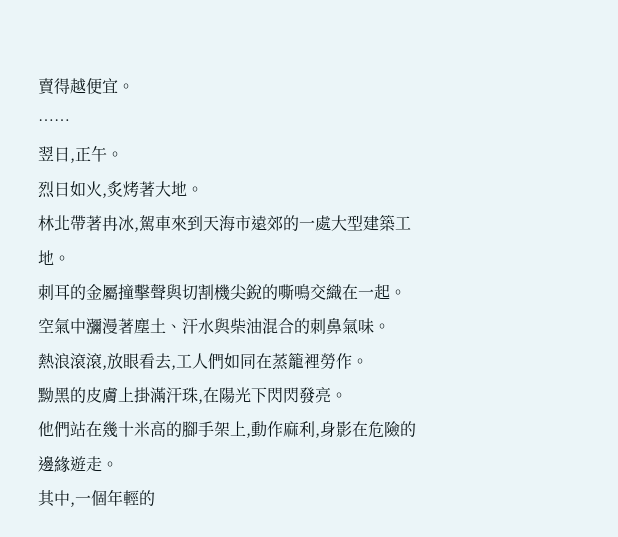賣得越便宜。
……
翌日,正午。
烈日如火,炙烤著大地。
林北帶著冉冰,駕車來到天海市遠郊的一處大型建築工地。
刺耳的金屬撞擊聲與切割機尖銳的嘶鳴交織在一起。
空氣中瀰漫著塵土、汗水與柴油混合的刺鼻氣味。
熱浪滾滾,放眼看去,工人們如同在蒸籠裡勞作。
黝黑的皮膚上掛滿汗珠,在陽光下閃閃發亮。
他們站在幾十米高的腳手架上,動作麻利,身影在危險的邊緣遊走。
其中,一個年輕的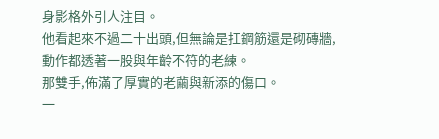身影格外引人注目。
他看起來不過二十出頭,但無論是扛鋼筋還是砌磚牆,動作都透著一股與年齡不符的老練。
那雙手,佈滿了厚實的老繭與新添的傷口。
一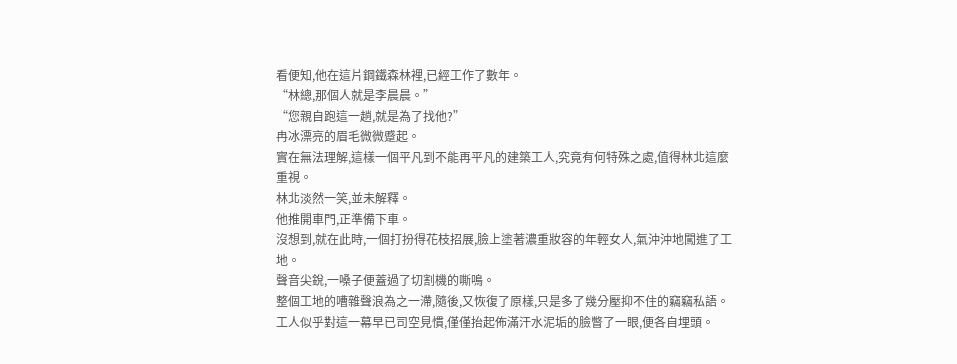看便知,他在這片鋼鐵森林裡,已經工作了數年。
“林總,那個人就是李晨晨。”
“您親自跑這一趟,就是為了找他?”
冉冰漂亮的眉毛微微蹙起。
實在無法理解,這樣一個平凡到不能再平凡的建築工人,究竟有何特殊之處,值得林北這麼重視。
林北淡然一笑,並未解釋。
他推開車門,正準備下車。
沒想到,就在此時,一個打扮得花枝招展,臉上塗著濃重妝容的年輕女人,氣沖沖地闖進了工地。
聲音尖銳,一嗓子便蓋過了切割機的嘶鳴。
整個工地的嘈雜聲浪為之一滯,隨後,又恢復了原樣,只是多了幾分壓抑不住的竊竊私語。
工人似乎對這一幕早已司空見慣,僅僅抬起佈滿汗水泥垢的臉瞥了一眼,便各自埋頭。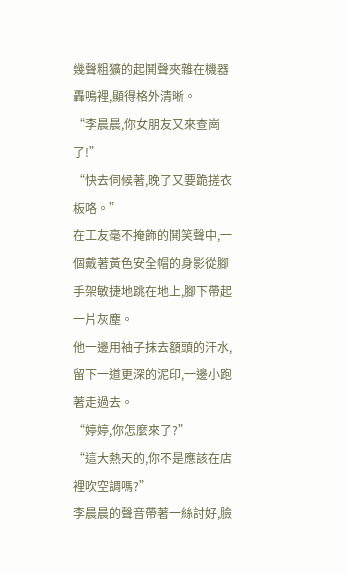幾聲粗獷的起鬨聲夾雜在機器轟鳴裡,顯得格外清晰。
“李晨晨,你女朋友又來查崗了!”
“快去伺候著,晚了又要跪搓衣板咯。”
在工友毫不掩飾的鬨笑聲中,一個戴著黃色安全帽的身影從腳手架敏捷地跳在地上,腳下帶起一片灰塵。
他一邊用袖子抹去額頭的汗水,留下一道更深的泥印,一邊小跑著走過去。
“婷婷,你怎麼來了?”
“這大熱天的,你不是應該在店裡吹空調嗎?”
李晨晨的聲音帶著一絲討好,臉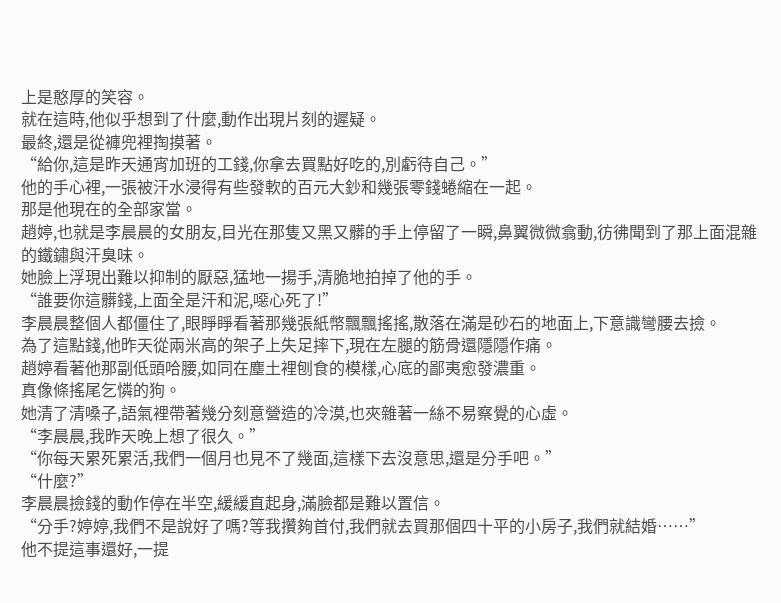上是憨厚的笑容。
就在這時,他似乎想到了什麼,動作出現片刻的遲疑。
最終,還是從褲兜裡掏摸著。
“給你,這是昨天通宵加班的工錢,你拿去買點好吃的,別虧待自己。”
他的手心裡,一張被汗水浸得有些發軟的百元大鈔和幾張零錢蜷縮在一起。
那是他現在的全部家當。
趙婷,也就是李晨晨的女朋友,目光在那隻又黑又髒的手上停留了一瞬,鼻翼微微翕動,彷彿聞到了那上面混雜的鐵鏽與汗臭味。
她臉上浮現出難以抑制的厭惡,猛地一揚手,清脆地拍掉了他的手。
“誰要你這髒錢,上面全是汗和泥,噁心死了!”
李晨晨整個人都僵住了,眼睜睜看著那幾張紙幣飄飄搖搖,散落在滿是砂石的地面上,下意識彎腰去撿。
為了這點錢,他昨天從兩米高的架子上失足摔下,現在左腿的筋骨還隱隱作痛。
趙婷看著他那副低頭哈腰,如同在塵土裡刨食的模樣,心底的鄙夷愈發濃重。
真像條搖尾乞憐的狗。
她清了清嗓子,語氣裡帶著幾分刻意營造的冷漠,也夾雜著一絲不易察覺的心虛。
“李晨晨,我昨天晚上想了很久。”
“你每天累死累活,我們一個月也見不了幾面,這樣下去沒意思,還是分手吧。”
“什麼?”
李晨晨撿錢的動作停在半空,緩緩直起身,滿臉都是難以置信。
“分手?婷婷,我們不是說好了嗎?等我攢夠首付,我們就去買那個四十平的小房子,我們就結婚……”
他不提這事還好,一提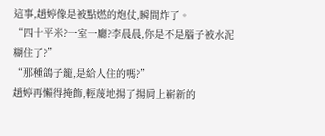這事,趙婷像是被點燃的炮仗,瞬間炸了。
“四十平米?一室一廳?李晨晨,你是不是腦子被水泥糊住了?”
“那種鴿子籠,是給人住的嗎?”
趙婷再懶得掩飾,輕蔑地揚了揚肩上嶄新的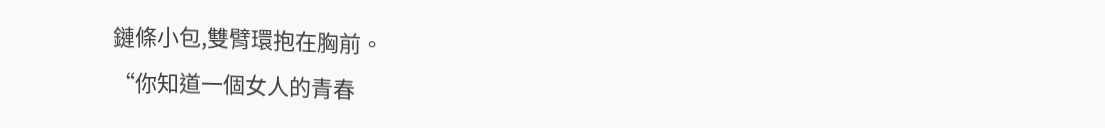鏈條小包,雙臂環抱在胸前。
“你知道一個女人的青春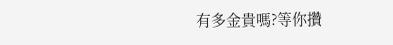有多金貴嗎?等你攢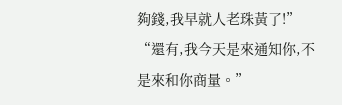夠錢,我早就人老珠黃了!”
“還有,我今天是來通知你,不是來和你商量。”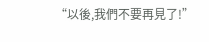“以後,我們不要再見了!”